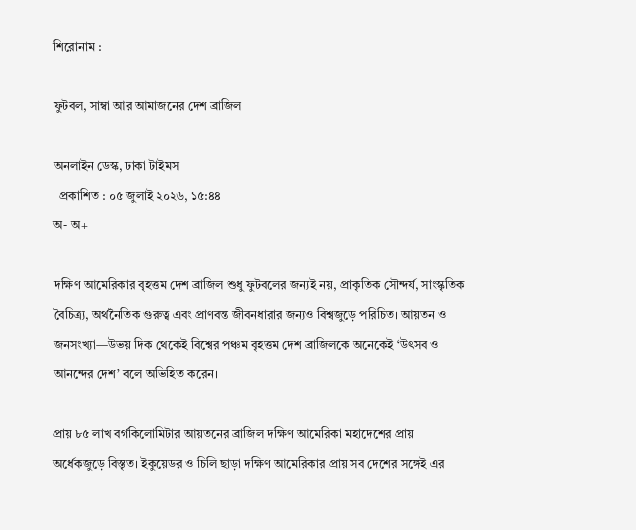শিরোনাম :

ফুটবল, সাম্বা আর আমাজনের দেশ ব্রাজিল

অনলাইন ডেস্ক, ঢাকা টাইমস
  প্রকাশিত : ০৫ জুলাই ২০২৬, ১৫:৪৪
অ- অ+

দক্ষিণ আমেরিকার বৃহত্তম দেশ ব্রাজিল শুধু ফুটবলের জন্যই নয়, প্রাকৃতিক সৌন্দর্য, সাংস্কৃতিক বৈচিত্র্য, অর্থনৈতিক গুরুত্ব এবং প্রাণবন্ত জীবনধারার জন্যও বিশ্বজুড়ে পরিচিত। আয়তন ও জনসংখ্যা—উভয় দিক থেকেই বিশ্বের পঞ্চম বৃহত্তম দেশ ব্রাজিলকে অনেকেই ‘উৎসব ও আনন্দের দেশ’ বলে অভিহিত করেন।

প্রায় ৮৫ লাখ বর্গকিলোমিটার আয়তনের ব্রাজিল দক্ষিণ আমেরিকা মহাদেশের প্রায় অর্ধেকজুড়ে বিস্তৃত। ইকুয়েডর ও চিলি ছাড়া দক্ষিণ আমেরিকার প্রায় সব দেশের সঙ্গেই এর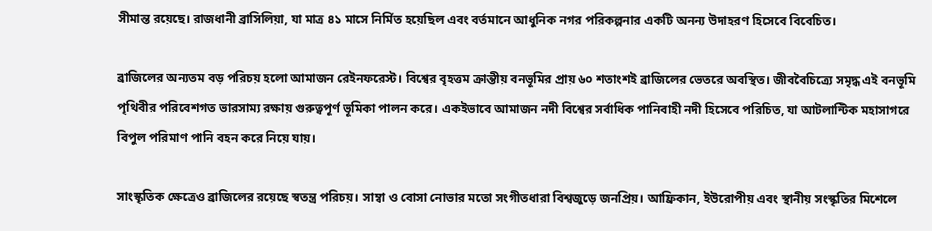সীমান্ত রয়েছে। রাজধানী ব্রাসিলিয়া, যা মাত্র ৪১ মাসে নির্মিত হয়েছিল এবং বর্তমানে আধুনিক নগর পরিকল্পনার একটি অনন্য উদাহরণ হিসেবে বিবেচিত।

ব্রাজিলের অন্যতম বড় পরিচয় হলো আমাজন রেইনফরেস্ট। বিশ্বের বৃহত্তম ক্রান্তীয় বনভূমির প্রায় ৬০ শতাংশই ব্রাজিলের ভেতরে অবস্থিত। জীববৈচিত্র্যে সমৃদ্ধ এই বনভূমি পৃথিবীর পরিবেশগত ভারসাম্য রক্ষায় গুরুত্বপূর্ণ ভূমিকা পালন করে। একইভাবে আমাজন নদী বিশ্বের সর্বাধিক পানিবাহী নদী হিসেবে পরিচিত, যা আটলান্টিক মহাসাগরে বিপুল পরিমাণ পানি বহন করে নিয়ে যায়।

সাংস্কৃতিক ক্ষেত্রেও ব্রাজিলের রয়েছে স্বতন্ত্র পরিচয়। সাম্বা ও বোসা নোভার মতো সংগীতধারা বিশ্বজুড়ে জনপ্রিয়। আফ্রিকান, ইউরোপীয় এবং স্থানীয় সংস্কৃতির মিশেলে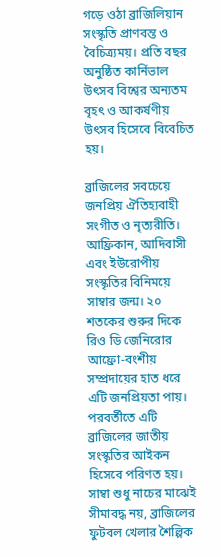গড়ে ওঠা ব্রাজিলিয়ান সংস্কৃতি প্রাণবন্ত ও বৈচিত্র্যময়। প্রতি বছর অনুষ্ঠিত কার্নিভাল উৎসব বিশ্বের অন্যতম বৃহৎ ও আকর্ষণীয় উৎসব হিসেবে বিবেচিত হয়।

ব্রাজিলের সবচেয়ে জনপ্রিয় ঐতিহ্যবাহী সংগীত ও নৃত্যরীতি। আফ্রিকান, আদিবাসী এবং ইউরোপীয় সংস্কৃতির বিনিময়ে সাম্বার জন্ম। ২০ শতকের শুরুর দিকে রিও ডি জেনিরোর আফ্রো-বংশীয় সম্প্রদায়ের হাত ধরে এটি জনপ্রিয়তা পায়। পরবর্তীতে এটি ব্রাজিলের জাতীয় সংস্কৃতির আইকন হিসেবে পরিণত হয়। সাম্বা শুধু নাচের মাঝেই সীমাবদ্ধ নয়, ব্রাজিলের ফুটবল খেলার শৈল্পিক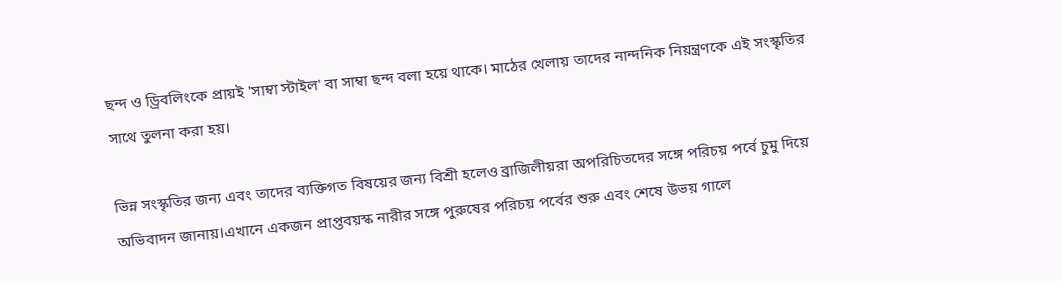ছন্দ ও ড্রিবলিংকে প্রায়ই 'সাম্বা স্টাইল' বা সাম্বা ছন্দ বলা হয়ে থাকে। মাঠের খেলায় তাদের নান্দনিক নিয়ন্ত্রণকে এই সংস্কৃতির সাথে তুলনা করা হয়।

ভিন্ন সংস্কৃতির জন্য এবং তাদের ব্যক্তিগত বিষয়ের জন্য বিশ্রী হলেও ব্রাজিলীয়রা অপরিচিতদের সঙ্গে পরিচয় পর্বে চুমু দিয়ে অভিবাদন জানায়।এখানে একজন প্রাপ্তবয়স্ক নারীর সঙ্গে পুরুষের পরিচয় পর্বের শুরু এবং শেষে উভয় গালে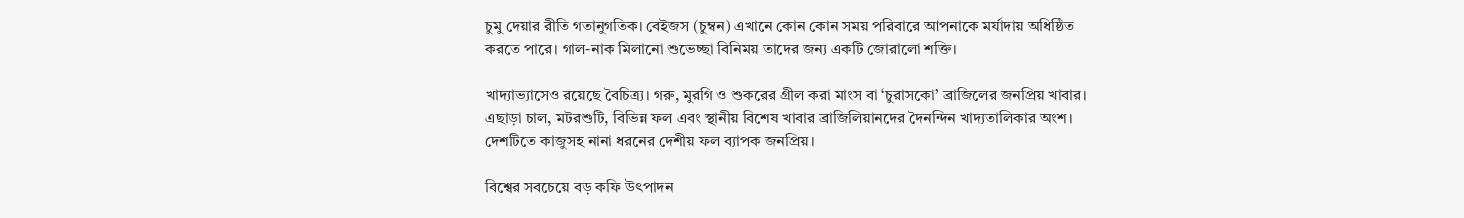চুমু দেয়ার রীতি গতানুগতিক। বেইজস (চুম্বন) এখানে কোন কোন সময় পরিবারে আপনাকে মর্যাদায় অধিষ্ঠিত করতে পারে। গাল-নাক মিলানো শুভেচ্ছা বিনিময় তাদের জন্য একটি জোরালো শক্তি।

খাদ্যাভ্যাসেও রয়েছে বৈচিত্র্য। গরু, মুরগি ও শুকরের গ্রীল করা মাংস বা ‘চুরাসকো’ ব্রাজিলের জনপ্রিয় খাবার। এছাড়া চাল, মটরশুটি, বিভিন্ন ফল এবং স্থানীয় বিশেষ খাবার ব্রাজিলিয়ানদের দৈনন্দিন খাদ্যতালিকার অংশ। দেশটিতে কাজুসহ নানা ধরনের দেশীয় ফল ব্যাপক জনপ্রিয়।

বিশ্বের সবচেয়ে বড় কফি উৎপাদন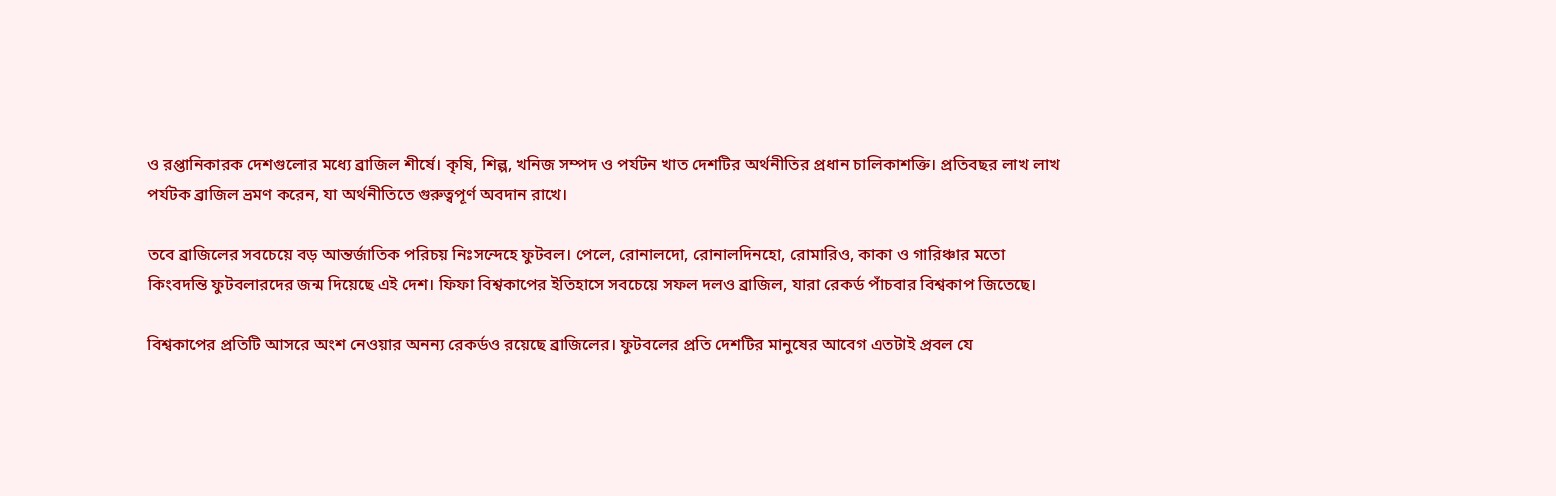ও রপ্তানিকারক দেশগুলোর মধ্যে ব্রাজিল শীর্ষে। কৃষি, শিল্প, খনিজ সম্পদ ও পর্যটন খাত দেশটির অর্থনীতির প্রধান চালিকাশক্তি। প্রতিবছর লাখ লাখ পর্যটক ব্রাজিল ভ্রমণ করেন, যা অর্থনীতিতে গুরুত্বপূর্ণ অবদান রাখে।

তবে ব্রাজিলের সবচেয়ে বড় আন্তর্জাতিক পরিচয় নিঃসন্দেহে ফুটবল। পেলে, রোনালদো, রোনালদিনহো, রোমারিও, কাকা ও গারিঞ্চার মতো কিংবদন্তি ফুটবলারদের জন্ম দিয়েছে এই দেশ। ফিফা বিশ্বকাপের ইতিহাসে সবচেয়ে সফল দলও ব্রাজিল, যারা রেকর্ড পাঁচবার বিশ্বকাপ জিতেছে।

বিশ্বকাপের প্রতিটি আসরে অংশ নেওয়ার অনন্য রেকর্ডও রয়েছে ব্রাজিলের। ফুটবলের প্রতি দেশটির মানুষের আবেগ এতটাই প্রবল যে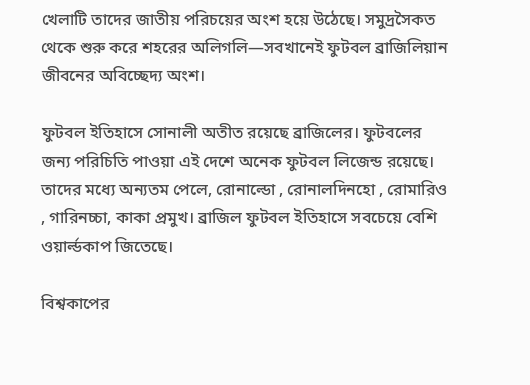খেলাটি তাদের জাতীয় পরিচয়ের অংশ হয়ে উঠেছে। সমুদ্রসৈকত থেকে শুরু করে শহরের অলিগলি—সবখানেই ফুটবল ব্রাজিলিয়ান জীবনের অবিচ্ছেদ্য অংশ।

ফুটবল ইতিহাসে সোনালী অতীত রয়েছে ব্রাজিলের। ফুটবলের জন্য পরিচিতি পাওয়া এই দেশে অনেক ফুটবল লিজেন্ড রয়েছে। তাদের মধ্যে অন্যতম পেলে, রোনাল্ডো , রোনালদিনহো , রোমারিও , গারিনচ্চা, কাকা প্রমুখ। ব্রাজিল ফুটবল ইতিহাসে সবচেয়ে বেশি ওয়ার্ল্ডকাপ জিতেছে।

বিশ্বকাপের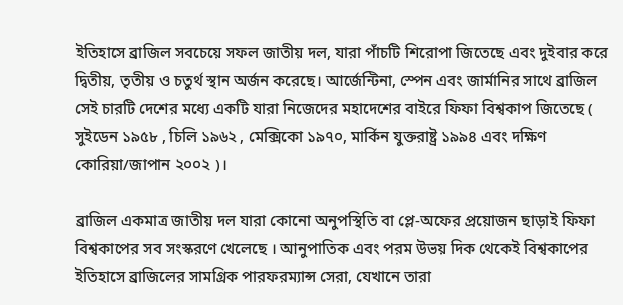ইতিহাসে ব্রাজিল সবচেয়ে সফল জাতীয় দল, যারা পাঁচটি শিরোপা জিতেছে এবং দুইবার করে দ্বিতীয়, তৃতীয় ও চতুর্থ স্থান অর্জন করেছে। আর্জেন্টিনা, স্পেন এবং জার্মানির সাথে ব্রাজিল সেই চারটি দেশের মধ্যে একটি যারা নিজেদের মহাদেশের বাইরে ফিফা বিশ্বকাপ জিতেছে ( সুইডেন ১৯৫৮ , চিলি ১৯৬২ , মেক্সিকো ১৯৭০, মার্কিন যুক্তরাষ্ট্র ১৯৯৪ এবং দক্ষিণ কোরিয়া/জাপান ২০০২ )।

ব্রাজিল একমাত্র জাতীয় দল যারা কোনো অনুপস্থিতি বা প্লে-অফের প্রয়োজন ছাড়াই ফিফা বিশ্বকাপের সব সংস্করণে খেলেছে । আনুপাতিক এবং পরম উভয় দিক থেকেই বিশ্বকাপের ইতিহাসে ব্রাজিলের সামগ্রিক পারফরম্যান্স সেরা, যেখানে তারা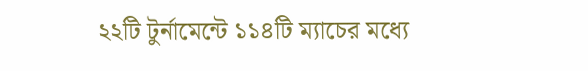২২টি টুর্নামেন্টে ১১৪টি ম্যাচের মধ্যে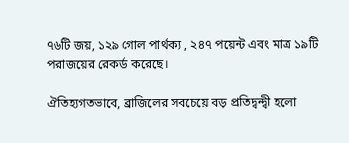৭৬টি জয়, ১২৯ গোল পার্থক্য , ২৪৭ পয়েন্ট এবং মাত্র ১৯টি পরাজয়ের রেকর্ড করেছে।

ঐতিহ্যগতভাবে, ব্রাজিলের সবচেয়ে বড় প্রতিদ্বন্দ্বী হলো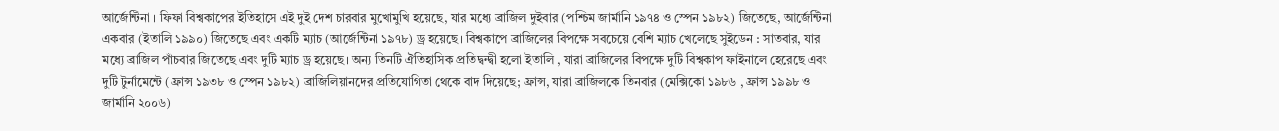আর্জেন্টিনা । ফিফা বিশ্বকাপের ইতিহাসে এই দুই দেশ চারবার মুখোমুখি হয়েছে, যার মধ্যে ব্রাজিল দুইবার (পশ্চিম জার্মানি ১৯৭৪ ও স্পেন ১৯৮২) জিতেছে, আর্জেন্টিনা একবার (ইতালি ১৯৯০) জিতেছে এবং একটি ম্যাচ (আর্জেন্টিনা ১৯৭৮) ড্র হয়েছে। বিশ্বকাপে ব্রাজিলের বিপক্ষে সবচেয়ে বেশি ম্যাচ খেলেছে সুইডেন : সাতবার, যার মধ্যে ব্রাজিল পাঁচবার জিতেছে এবং দুটি ম্যাচ ড্র হয়েছে। অন্য তিনটি ঐতিহাসিক প্রতিদ্বন্দ্বী হলো ইতালি , যারা ব্রাজিলের বিপক্ষে দুটি বিশ্বকাপ ফাইনালে হেরেছে এবং দুটি টুর্নামেন্টে (ফ্রান্স ১৯৩৮ ও স্পেন ১৯৮২) ব্রাজিলিয়ানদের প্রতিযোগিতা থেকে বাদ দিয়েছে; ফ্রান্স, যারা ব্রাজিলকে তিনবার (মেক্সিকো ১৯৮৬ , ফ্রান্স ১৯৯৮ ও জার্মানি ২০০৬)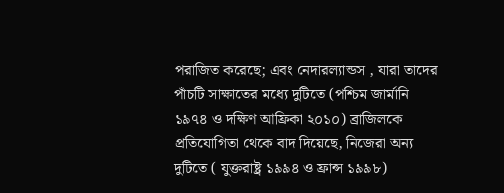পরাজিত করেছে; এবং নেদারল্যান্ডস , যারা তাদের পাঁচটি সাক্ষাতের মধ্যে দুটিতে (পশ্চিম জার্মানি ১৯৭৪ ও দক্ষিণ আফ্রিকা ২০১০) ব্রাজিলকে প্রতিযোগিতা থেকে বাদ দিয়েছে, নিজেরা অন্য দুটিতে ( যুক্তরাষ্ট্র ১৯৯৪ ও ফ্রান্স ১৯৯৮)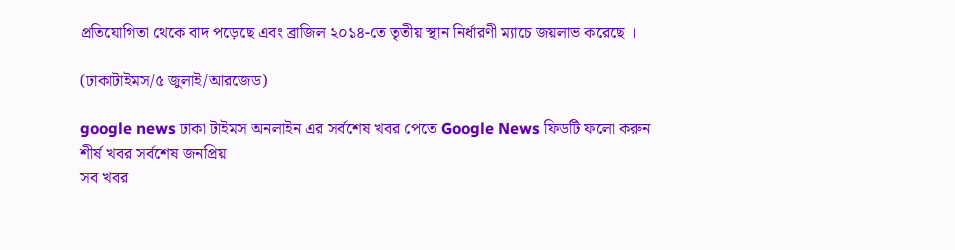প্রতিযোগিতা থেকে বাদ পড়েছে এবং ব্রাজিল ২০১৪-তে তৃতীয় স্থান নির্ধারণী ম্যাচে জয়লাভ করেছে ।

(ঢাকাটাইমস/৫ জুলাই/আরজেড)

google news ঢাকা টাইমস অনলাইন এর সর্বশেষ খবর পেতে Google News ফিডটি ফলো করুন
শীর্ষ খবর সর্বশেষ জনপ্রিয়
সব খবর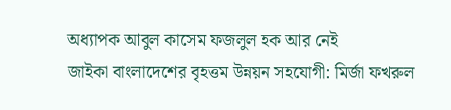অধ্যাপক আবুল কাসেম ফজলুল হক আর নেই
জাইকা বাংলাদেশের বৃহত্তম উন্নয়ন সহযোগী: মির্জা ফখরুল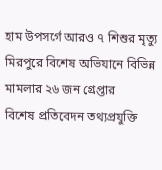হাম উপসর্গে আরও ৭ শিশুর মৃত্যু
মিরপুরে বিশেষ অভিযানে বিভিন্ন মামলার ২৬ জন গ্রেপ্তার
বিশেষ প্রতিবেদন তথ্যপ্রযুক্তি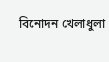বিনোদন খেলাধুলা